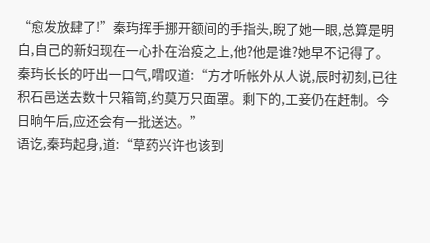“愈发放肆了!”秦玙挥手挪开额间的手指头,睨了她一眼,总算是明白,自己的新妇现在一心扑在治疫之上,他?他是谁?她早不记得了。
秦玙长长的吁出一口气,喟叹道:“方才听帐外从人说,辰时初刻,已往积石邑送去数十只箱笥,约莫万只面罩。剩下的,工妾仍在赶制。今日晌午后,应还会有一批送达。”
语讫,秦玙起身,道:“草药兴许也该到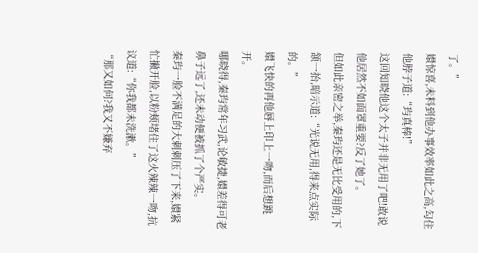了。”
嬛惊喜,未料到他办事效率如此之高,勾住他脖子道:“玙真棒!”
这回知晓他这个太子并非无用了吧!敢说他居然不如面罩重要?反了她了。
但如此亲密之举,秦玙还是无比受用的,下颔一抬,暗示道:“光说无用,得来点实际的。”
嬛飞快的再他唇上印上一吻,而后想跳开。
哪晓得,秦玙常年习武,论敏捷,嬛差得可老鼻子远了,还未动便被抓了个严实。
秦玙一脸不满足的大刺刺压了下来,嬛紧忙撇开脸,以粉颊堵住了这火辣辣一吻,抗议道:“你我都未洗漱。”
“那又如何?我又不嫌弃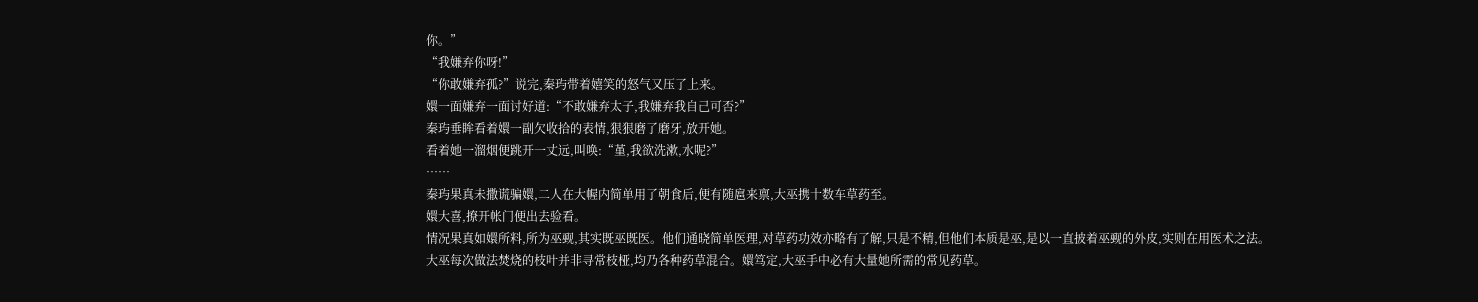你。”
“我嫌弃你呀!”
“你敢嫌弃孤?”说完,秦玙带着嬉笑的怒气又压了上来。
嬛一面嫌弃一面讨好道:“不敢嫌弃太子,我嫌弃我自己可否?”
秦玙垂眸看着嬛一副欠收拾的表情,狠狠磨了磨牙,放开她。
看着她一溜烟便跳开一丈远,叫唤:“堇,我欲洗漱,水呢?”
……
秦玙果真未撒谎骗嬛,二人在大幄内简单用了朝食后,便有随扈来禀,大巫携十数车草药至。
嬛大喜,撩开帐门便出去验看。
情况果真如嬛所料,所为巫觋,其实既巫既医。他们通晓简单医理,对草药功效亦略有了解,只是不精,但他们本质是巫,是以一直披着巫觋的外皮,实则在用医术之法。
大巫每次做法焚烧的枝叶并非寻常枝桠,均乃各种药草混合。嬛笃定,大巫手中必有大量她所需的常见药草。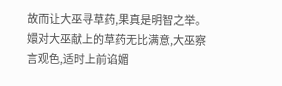故而让大巫寻草药,果真是明智之举。
嬛对大巫献上的草药无比满意,大巫察言观色,适时上前谄媚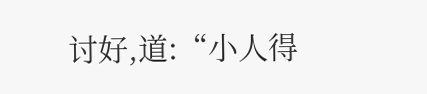讨好,道:“小人得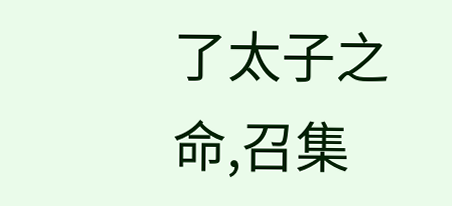了太子之命,召集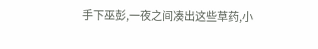手下巫彭,一夜之间凑出这些草药,小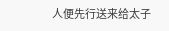人便先行送来给太子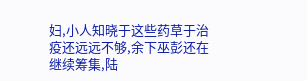妇,小人知晓于这些药草于治疫还远远不够,余下巫彭还在继续筹集,陆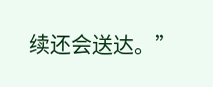续还会送达。”